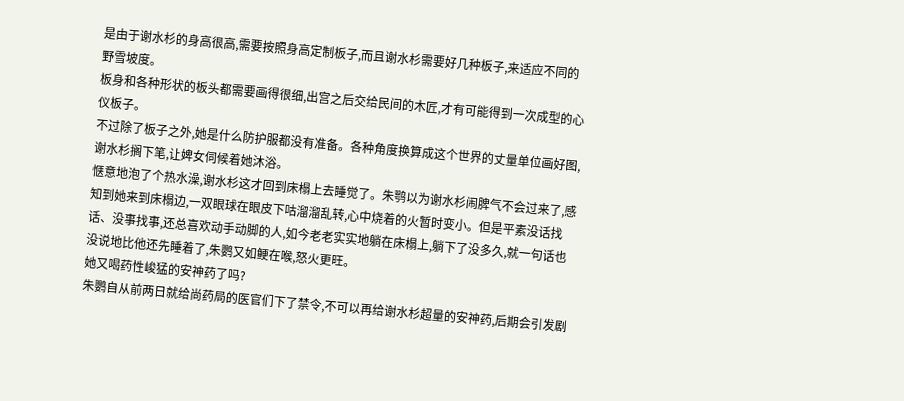是由于谢水杉的身高很高,需要按照身高定制板子,而且谢水杉需要好几种板子,来适应不同的野雪坡度。
板身和各种形状的板头都需要画得很细,出宫之后交给民间的木匠,才有可能得到一次成型的心仪板子。
不过除了板子之外,她是什么防护服都没有准备。各种角度换算成这个世界的丈量单位画好图,谢水杉搁下笔,让婢女伺候着她沐浴。
惬意地泡了个热水澡,谢水杉这才回到床榻上去睡觉了。朱鹗以为谢水杉闹脾气不会过来了,感知到她来到床榻边,一双眼球在眼皮下咕溜溜乱转,心中烧着的火暂时变小。但是平素没话找话、没事找事,还总喜欢动手动脚的人,如今老老实实地躺在床榻上,躺下了没多久,就一句话也没说地比他还先睡着了,朱鹦又如鲠在喉,怒火更旺。
她又喝药性峻猛的安神药了吗?
朱鹦自从前两日就给尚药局的医官们下了禁令,不可以再给谢水杉超量的安神药,后期会引发剧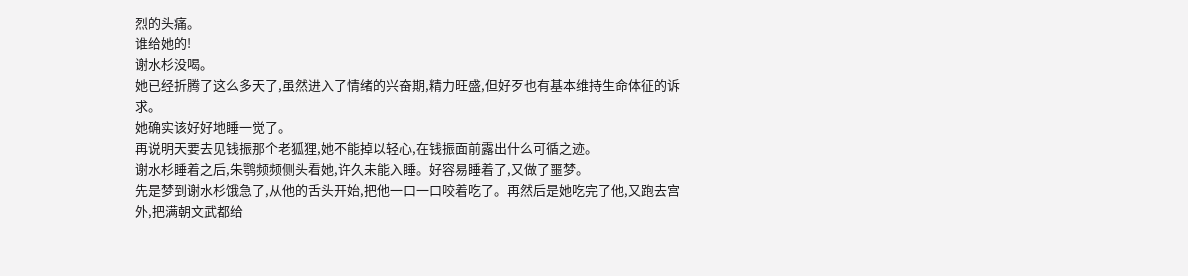烈的头痛。
谁给她的!
谢水杉没喝。
她已经折腾了这么多天了,虽然进入了情绪的兴奋期,精力旺盛,但好歹也有基本维持生命体征的诉求。
她确实该好好地睡一觉了。
再说明天要去见钱振那个老狐狸,她不能掉以轻心,在钱振面前露出什么可循之迹。
谢水杉睡着之后,朱鹗频频侧头看她,许久未能入睡。好容易睡着了,又做了噩梦。
先是梦到谢水杉饿急了,从他的舌头开始,把他一口一口咬着吃了。再然后是她吃完了他,又跑去宫外,把满朝文武都给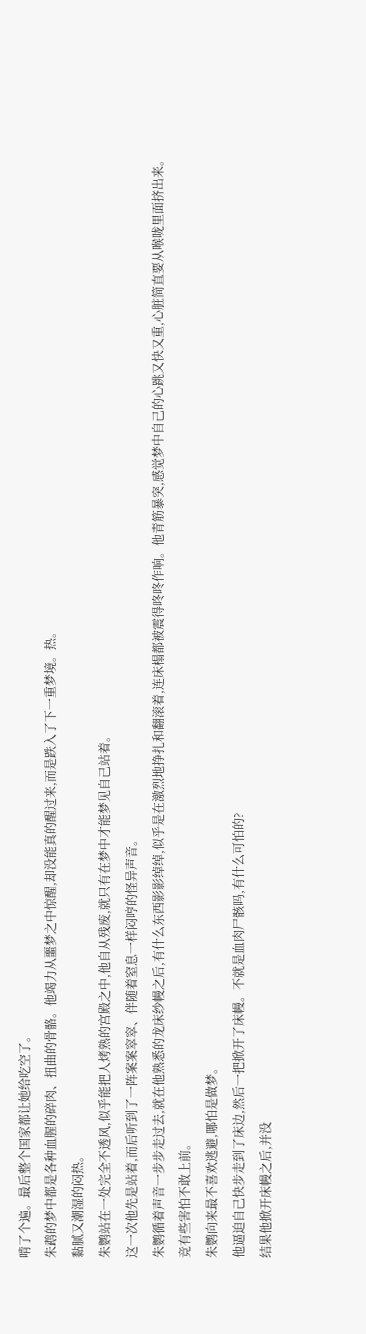啃了个遍。最后整个国家都让她给吃空了。
朱鹉的梦中都是各种血腥的碎肉、扭曲的骨骼。他竭力从噩梦之中惊醒,却没能真的醒过来,而是跌入了下一重梦境。热。
黏腻又潮湿的闷热。
朱鹦站在一处完全不透风,似乎能把人烤熟的宫殿之中,他自从残废,就只有在梦中才能梦见自己站着。
这一次他先是站着,而后听到了一阵案案窣窣、伴随着窒息一样闷哼的怪异声音。
朱鹦循着声音一步步走过去,就在他熟悉的龙床纱幔之后,有什么东西影影绰绰,似乎是在激烈地挣扎和翻滚着,连床榻都被震得咚咚作响。他青筋暴突,感觉梦中自己的心跳又快又重,心脏简直要从喉咙里面挤出来。
竞有些害怕不敢上前。
朱鹦向来最不喜欢逃避,哪怕是做梦。
他逼迫自己快步走到了床边,然后一把掀开了床幔。不就是血肉尸骸吗,有什么可怕的?
结果他掀开床幔之后,并没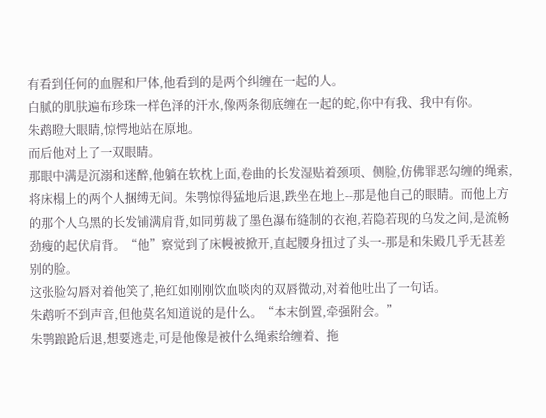有看到任何的血腥和尸体,他看到的是两个纠缠在一起的人。
白腻的肌肤遍布珍珠一样色泽的汗水,像两条彻底缠在一起的蛇,你中有我、我中有你。
朱鹉瞪大眼睛,惊愕地站在原地。
而后他对上了一双眼睛。
那眼中满是沉溺和迷醉,他躺在软枕上面,卷曲的长发湿贴着颈项、侧脸,仿佛罪恶勾缠的绳索,将床榻上的两个人捆缚无间。朱鹗惊得猛地后退,跌坐在地上--那是他自己的眼睛。而他上方的那个人乌黑的长发铺满肩背,如同剪裁了墨色瀑布缝制的衣袍,若隐若现的乌发之间,是流畅劲瘦的起伏肩背。“他”察觉到了床幔被掀开,直起腰身扭过了头一-那是和朱殿几乎无甚差别的脸。
这张脸勾唇对着他笑了,艳红如刚刚饮血啖肉的双唇微动,对着他吐出了一句话。
朱鹉听不到声音,但他莫名知道说的是什么。“本末倒置,牵强附会。”
朱鹗踉跄后退,想要逃走,可是他像是被什么绳索给缠着、拖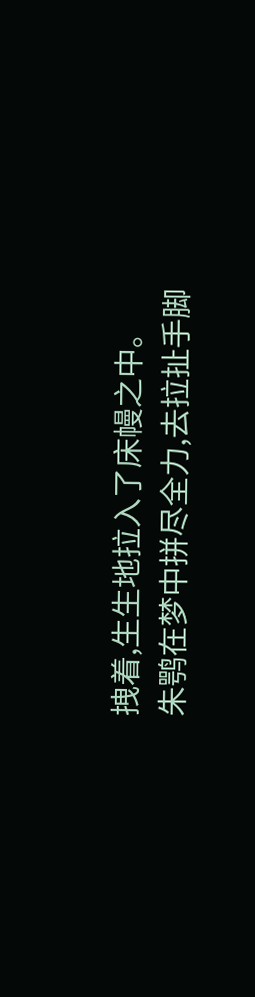拽着,生生地拉入了床幔之中。
朱鹗在梦中拼尽全力,去拉扯手脚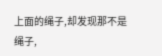上面的绳子,却发现那不是绳子,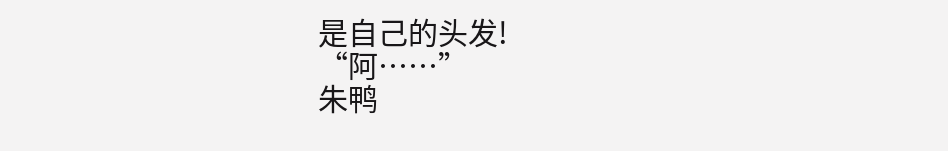是自己的头发!
“阿……”
朱鸭